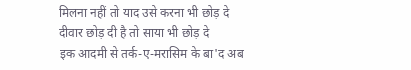मिलना नहीं तो याद उसे करना भी छोड़ दे
दीवार छोड़ दी है तो साया भी छोड़ दे
इक आदमी से तर्क-ए-मरासिम के बा'द अब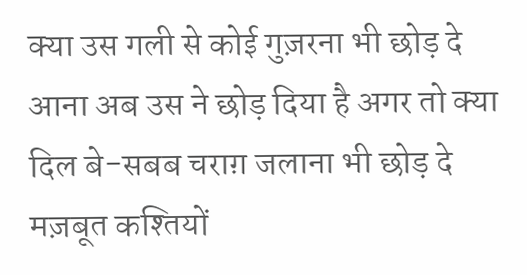क्या उस गली से कोई गुज़रना भी छोड़ दे
आना अब उस ने छोड़ दिया है अगर तो क्या
दिल बे-सबब चराग़ जलाना भी छोड़ दे
मज़बूत कश्तियों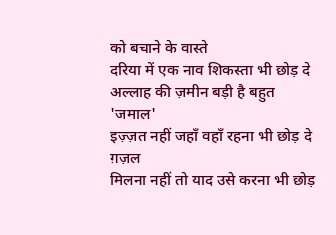को बचाने के वास्ते
दरिया में एक नाव शिकस्ता भी छोड़ दे
अल्लाह की ज़मीन बड़ी है बहुत 'जमाल'
इज़्ज़त नहीं जहाँ वहाँ रहना भी छोड़ दे
ग़ज़ल
मिलना नहीं तो याद उसे करना भी छोड़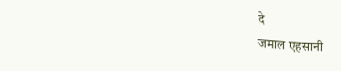दे
जमाल एहसानी